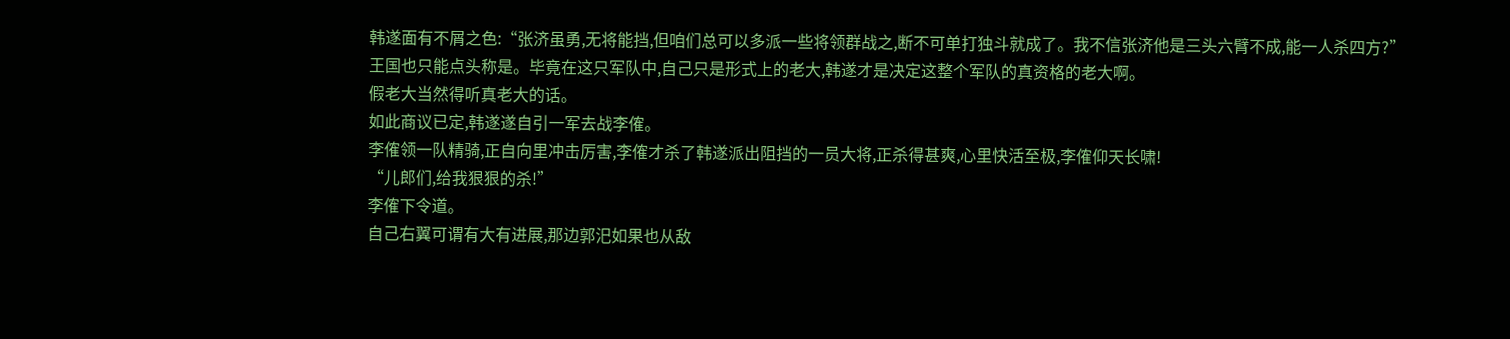韩遂面有不屑之色:“张济虽勇,无将能挡,但咱们总可以多派一些将领群战之,断不可单打独斗就成了。我不信张济他是三头六臂不成,能一人杀四方?”
王国也只能点头称是。毕竟在这只军队中,自己只是形式上的老大,韩遂才是决定这整个军队的真资格的老大啊。
假老大当然得听真老大的话。
如此商议已定,韩遂遂自引一军去战李傕。
李傕领一队精骑,正自向里冲击厉害,李傕才杀了韩遂派出阻挡的一员大将,正杀得甚爽,心里快活至极,李傕仰天长啸!
“儿郎们,给我狠狠的杀!”
李傕下令道。
自己右翼可谓有大有进展,那边郭汜如果也从敌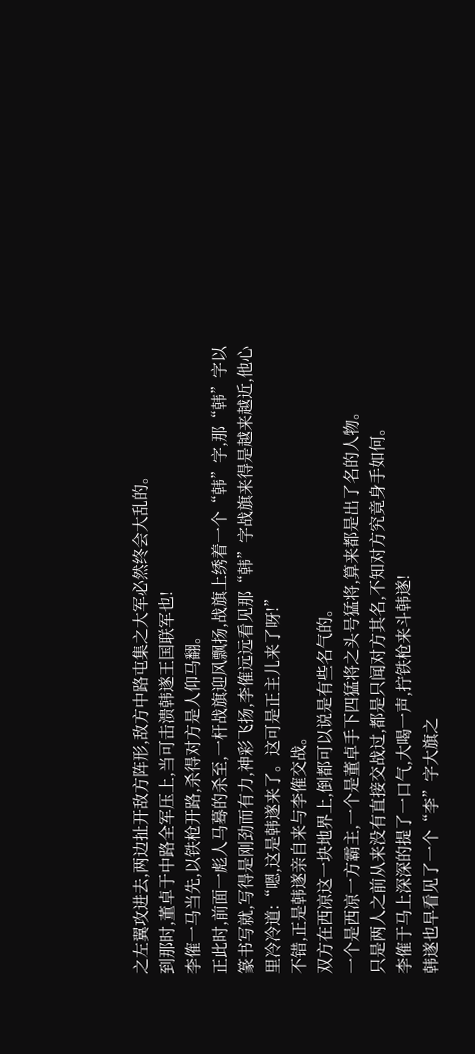之左翼攻进去,两边扯开敌方阵形,敌方中路屯集之大军必然终会大乱的。
到那时,董卓于中路全军压上,当可击溃韩遂王国联军也!
李傕一马当先,以铁枪开路,杀得对方是人仰马翻。
正此时,前面一彪人马蓦的杀至,一杆战旗迎风飘扬,战旗上绣着一个“韩”字,那“韩”字以篆书写就,写得是刚劲而有力,神彩飞扬,李傕远远看见那“韩”字战旗来得是越来越近,他心里冷冷道:“嗯,这是韩遂来了。这可是正主儿来了呀!”
不错,正是韩遂亲自来与李傕交战。
双方在西凉这一块地界上,倒都可以说是有些名气的。
一个是西凉一方霸主,一个是董卓手下四猛将之头号猛将,算来都是出了名的人物。
只是两人之前从来没有直接交战过,都是只闻对方其名,不知对方究竟身手如何。
李傕于马上深深的提了一口气,大喝一声,拧铁枪来斗韩遂!
韩遂也早看见了一个“李”字大旗之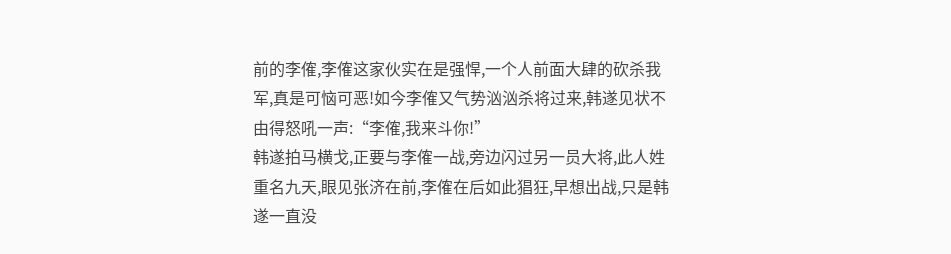前的李傕,李傕这家伙实在是强悍,一个人前面大肆的砍杀我军,真是可恼可恶!如今李傕又气势汹汹杀将过来,韩遂见状不由得怒吼一声:“李傕,我来斗你!”
韩遂拍马横戈,正要与李傕一战,旁边闪过另一员大将,此人姓重名九天,眼见张济在前,李傕在后如此猖狂,早想出战,只是韩遂一直没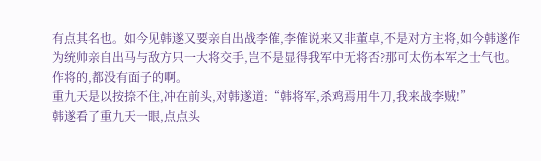有点其名也。如今见韩遂又要亲自出战李傕,李傕说来又非董卓,不是对方主将,如今韩遂作为统帅亲自出马与敌方只一大将交手,岂不是显得我军中无将否?那可太伤本军之士气也。
作将的,都没有面子的啊。
重九天是以按捺不住,冲在前头,对韩遂道:“韩将军,杀鸡焉用牛刀,我来战李贼!”
韩遂看了重九天一眼,点点头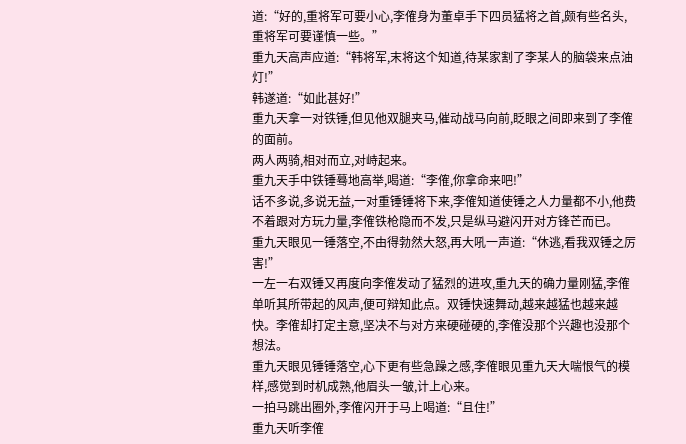道:“好的,重将军可要小心,李傕身为董卓手下四员猛将之首,颇有些名头,重将军可要谨慎一些。”
重九天高声应道:“韩将军,末将这个知道,待某家割了李某人的脑袋来点油灯!”
韩遂道:“如此甚好!”
重九天拿一对铁锤,但见他双腿夹马,催动战马向前,眨眼之间即来到了李傕的面前。
两人两骑,相对而立,对峙起来。
重九天手中铁锤蓦地高举,喝道:“李傕,你拿命来吧!”
话不多说,多说无益,一对重锤锤将下来,李傕知道使锤之人力量都不小,他费不着跟对方玩力量,李傕铁枪隐而不发,只是纵马避闪开对方锋芒而已。
重九天眼见一锤落空,不由得勃然大怒,再大吼一声道:“休逃,看我双锤之厉害!”
一左一右双锤又再度向李傕发动了猛烈的进攻,重九天的确力量刚猛,李傕单听其所带起的风声,便可辩知此点。双锤快速舞动,越来越猛也越来越快。李傕却打定主意,坚决不与对方来硬碰硬的,李傕没那个兴趣也没那个想法。
重九天眼见锤锤落空,心下更有些急躁之感,李傕眼见重九天大喘恨气的模样,感觉到时机成熟,他眉头一皱,计上心来。
一拍马跳出圈外,李傕闪开于马上喝道:“且住!”
重九天听李傕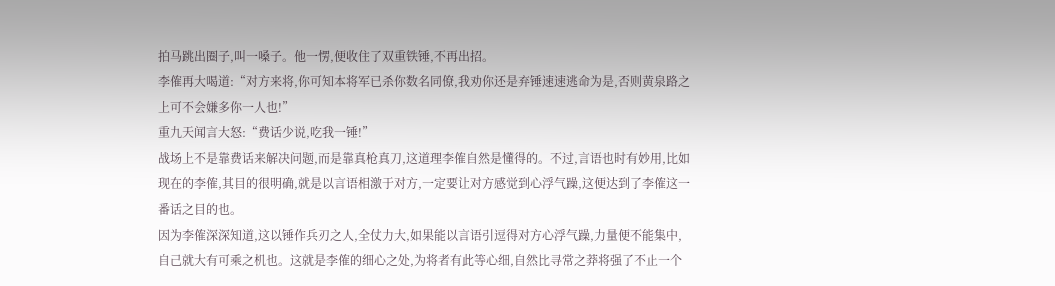拍马跳出圈子,叫一嗓子。他一愣,便收住了双重铁锤,不再出招。
李傕再大喝道:“对方来将,你可知本将军已杀你数名同僚,我劝你还是弃锤速速逃命为是,否则黄泉路之上可不会嫌多你一人也!”
重九天闻言大怒:“费话少说,吃我一锤!”
战场上不是靠费话来解决问题,而是靠真枪真刀,这道理李傕自然是懂得的。不过,言语也时有妙用,比如现在的李傕,其目的很明确,就是以言语相激于对方,一定要让对方感觉到心浮气躁,这便达到了李傕这一番话之目的也。
因为李傕深深知道,这以锤作兵刃之人,全仗力大,如果能以言语引逗得对方心浮气躁,力量便不能集中,自己就大有可乘之机也。这就是李傕的细心之处,为将者有此等心细,自然比寻常之莽将强了不止一个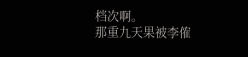档次啊。
那重九天果被李傕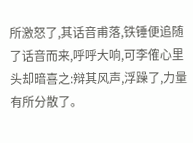所激怒了,其话音甫落,铁锤便追随了话音而来,呼呼大响,可李傕心里头却暗喜之:辩其风声,浮躁了,力量有所分散了。